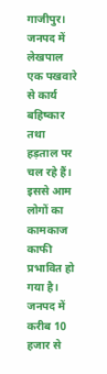गाजीपुर। जनपद में लेखपाल एक पखवारे से कार्य बहिष्कार तथा हड़ताल पर चल रहे हैं। इससे आम लोगों का कामकाज काफी प्रभावित हो गया है। जनपद में करीब 10 हजार से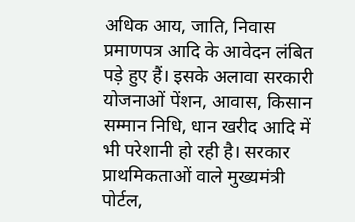अधिक आय, जाति, निवास प्रमाणपत्र आदि के आवेदन लंबित पड़े हुए हैं। इसके अलावा सरकारी योजनाओं पेंशन, आवास, किसान सम्मान निधि, धान खरीद आदि में भी परेशानी हो रही है। सरकार प्राथमिकताओं वाले मुख्यमंत्री पोर्टल,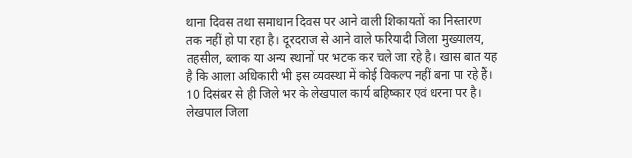थाना दिवस तथा समाधान दिवस पर आने वाली शिकायतों का निस्तारण तक नहीं हो पा रहा है। दूरदराज से आने वाले फरियादी जिला मुख्यालय, तहसील, ब्लाक या अन्य स्थानों पर भटक कर चले जा रहे है। खास बात यह है कि आला अधिकारी भी इस व्यवस्था में कोई विकल्प नहीं बना पा रहे हैं।
10 दिसंबर से ही जिले भर के लेखपाल कार्य बहिष्कार एवं धरना पर है। लेखपाल जिला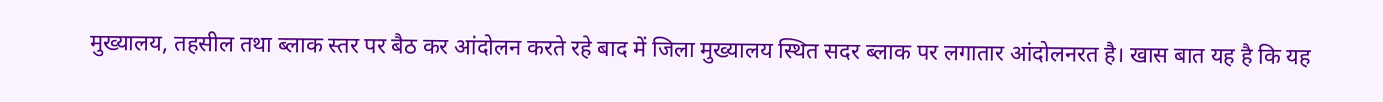मुख्यालय, तहसील तथा ब्लाक स्तर पर बैठ कर आंदोलन करते रहे बाद में जिला मुख्यालय स्थित सदर ब्लाक पर लगातार आंदोलनरत है। खास बात यह है कि यह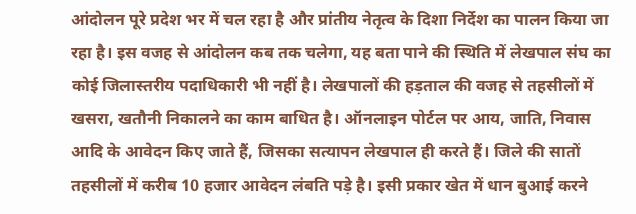आंदोलन पूरे प्रदेश भर में चल रहा है और प्रांतीय नेतृत्व के दिशा निर्देश का पालन किया जा रहा है। इस वजह से आंदोलन कब तक चलेगा, यह बता पाने की स्थिति में लेखपाल संघ का कोई जिलास्तरीय पदाधिकारी भी नहीं है। लेखपालों की हड़ताल की वजह से तहसीलों में खसरा, खतौनी निकालने का काम बाधित है। ऑनलाइन पोर्टल पर आय, जाति, निवास आदि के आवेदन किए जाते हैं, जिसका सत्यापन लेखपाल ही करते हैं। जिले की सातों तहसीलों में करीब 10 हजार आवेदन लंबति पड़े है। इसी प्रकार खेत में धान बुआई करने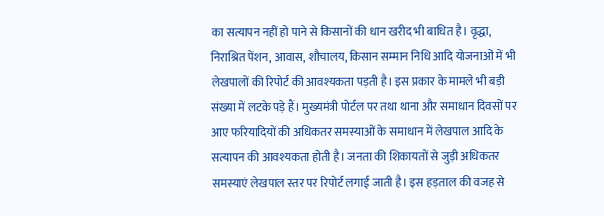का सत्यापन नहीं हो पाने से किसानों की धान खरीद भी बाधित है। वृद्धा, निराश्रित पेंशन, आवास, शौचालय, किसान सम्मान निधि आदि योजनाओं में भी लेखपालों की रिपोर्ट की आवश्यकता पड़ती है। इस प्रकार के मामले भी बड़ी संख्या में लटके पड़े हैं। मुख्यमंत्री पोर्टल पर तथा थाना और समाधान दिवसों पर आए फरियादियों की अधिकतर समस्याओं के समाधान में लेखपाल आदि के सत्यापन की आवश्यकता होती है। जनता की शिकायतों से जुड़ी अधिकतर समस्याएं लेखपाल स्तर पर रिपोर्ट लगाई जाती है। इस हड़ताल की वजह से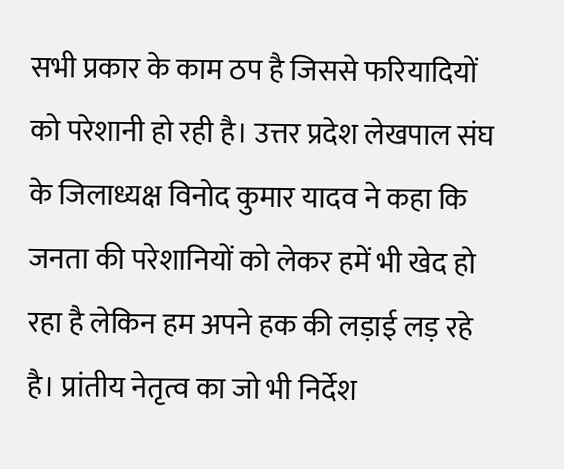सभी प्रकार के काम ठप है जिससे फरियादियों को परेशानी हो रही है। उत्तर प्रदेश लेखपाल संघ के जिलाध्यक्ष विनोद कुमार यादव ने कहा कि जनता की परेशानियों को लेकर हमें भी खेद हो रहा है लेकिन हम अपने हक की लड़ाई लड़ रहे है। प्रांतीय नेतृत्व का जो भी निर्देश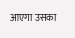आएगा उसका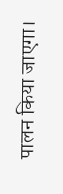पालन किया जाएगा।